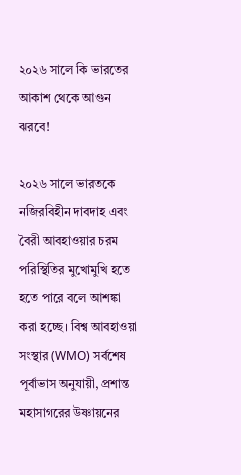২০২৬ সালে কি ভারতের আকাশ থেকে আগুন ঝরবে!

২০২৬ সালে ভারতকে নজিরবিহীন দাবদাহ এবং বৈরী আবহাওয়ার চরম পরিস্থিতির মুখোমুখি হতে হতে পারে বলে আশঙ্কা করা হচ্ছে। বিশ্ব আবহাওয়া সংস্থার (WMO) সর্বশেষ পূর্বাভাস অনুযায়ী, প্রশান্ত মহাসাগরের উষ্ণায়নের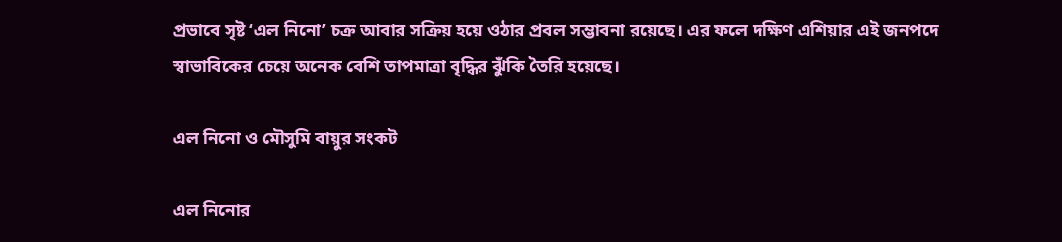প্রভাবে সৃষ্ট ‘এল নিনো’ চক্র আবার সক্রিয় হয়ে ওঠার প্রবল সম্ভাবনা রয়েছে। এর ফলে দক্ষিণ এশিয়ার এই জনপদে স্বাভাবিকের চেয়ে অনেক বেশি তাপমাত্রা বৃদ্ধির ঝুঁকি তৈরি হয়েছে।

এল নিনো ও মৌসুমি বায়ুর সংকট

এল নিনোর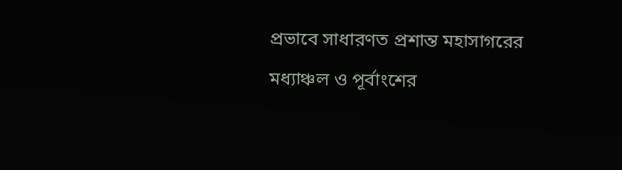প্রভাবে সাধারণত প্রশান্ত মহাসাগরের মধ্যাঞ্চল ও পূর্বাংশের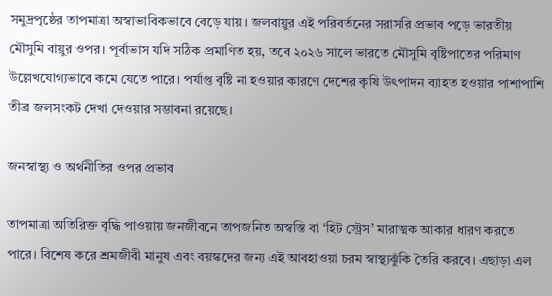সমুদ্রপৃষ্ঠের তাপমাত্রা অস্বাভাবিকভাবে বেড়ে যায়। জলবায়ুর এই পরিবর্তনের সরাসরি প্রভাব পড়ে ভারতীয় মৌসুমি বায়ুর ওপর। পূর্বাভাস যদি সঠিক প্রমাণিত হয়, তবে ২০২৬ সালে ভারতে মৌসুমি বৃষ্টিপাতের পরিমাণ উল্লেখযোগ্যভাবে কমে যেতে পারে। পর্যাপ্ত বৃষ্টি না হওয়ার কারণে দেশের কৃষি উৎপাদন ব্যাহত হওয়ার পাশাপাশি তীব্র জলসংকট দেখা দেওয়ার সম্ভাবনা রয়েছে।

জনস্বাস্থ্য ও অর্থনীতির ওপর প্রভাব

তাপমাত্রা অতিরিক্ত বৃদ্ধি পাওয়ায় জনজীবনে তাপজনিত অস্বস্তি বা ‘হিট স্ট্রেস’ মারাত্মক আকার ধারণ করতে পারে। বিশেষ করে শ্রমজীবী মানুষ এবং বয়স্কদের জন্য এই আবহাওয়া চরম স্বাস্থ্যঝুঁকি তৈরি করবে। এছাড়া এল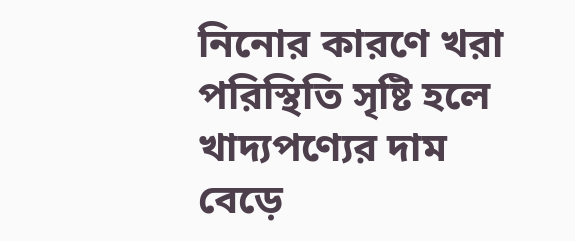নিনোর কারণে খরা পরিস্থিতি সৃষ্টি হলে খাদ্যপণ্যের দাম বেড়ে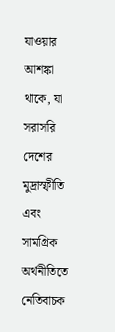যাওয়ার আশঙ্কা থাকে, যা সরাসরি দেশের মুদ্রাস্ফীতি এবং সামগ্রিক অর্থনীতিতে নেতিবাচক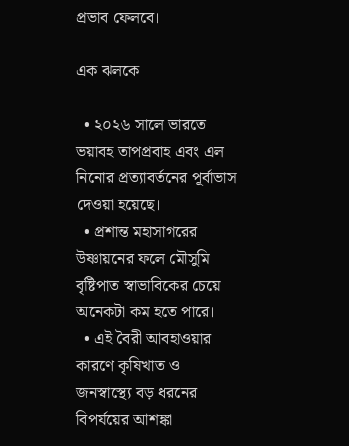প্রভাব ফেলবে।

এক ঝলকে

  • ২০২৬ সালে ভারতে ভয়াবহ তাপপ্রবাহ এবং এল নিনোর প্রত্যাবর্তনের পূর্বাভাস দেওয়া হয়েছে।
  • প্রশান্ত মহাসাগরের উষ্ণায়নের ফলে মৌসুমি বৃষ্টিপাত স্বাভাবিকের চেয়ে অনেকটা কম হতে পারে।
  • এই বৈরী আবহাওয়ার কারণে কৃষিখাত ও জনস্বাস্থ্যে বড় ধরনের বিপর্যয়ের আশঙ্কা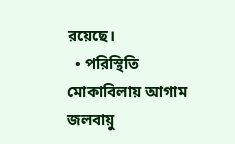রয়েছে।
  • পরিস্থিতি মোকাবিলায় আগাম জলবায়ু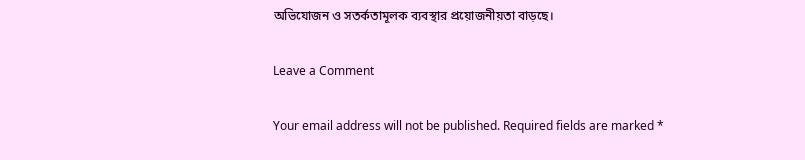অভিযোজন ও সতর্কতামূলক ব্যবস্থার প্রয়োজনীয়তা বাড়ছে।

Leave a Comment

Your email address will not be published. Required fields are marked *